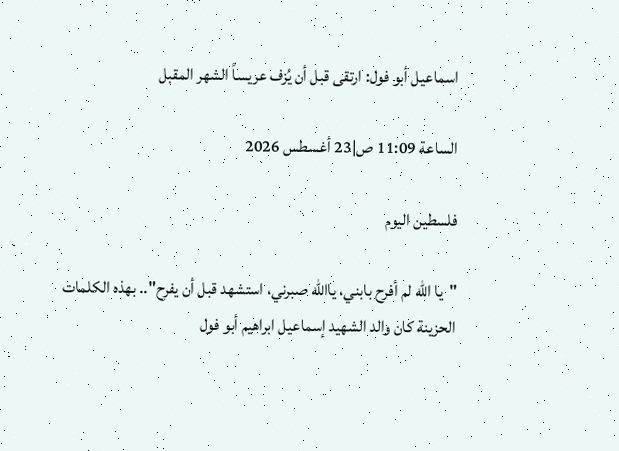اسماعيل أبو فول: ارتقى قبل أن يُزف عريساً الشهر المقبل

الساعة 11:09 ص|23 أغسطس 2026

فلسطين اليوم

"يا الله لم أفرح بابني، ياالله صبرني، استشهد قبل أن يفرح".. بهذه الكلمات الحزينة كان والد الشهيد إسماعيل ابراهيم أبو فول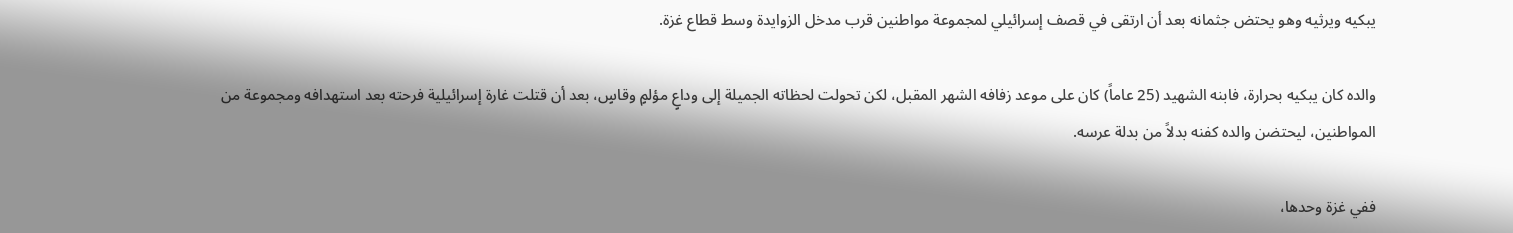يبكيه ويرثيه وهو يحتض جثمانه بعد أن ارتقى في قصف إسرائيلي لمجموعة مواطنين قرب مدخل الزوايدة وسط قطاع غزة.

والده كان يبكيه بحرارة، فابنه الشهيد (25 عاماً) كان على موعد زفافه الشهر المقبل، لكن تحولت لحظاته الجميلة إلى وداعٍ مؤلمٍ وقاسٍ، بعد أن قتلت غارة إسرائيلية فرحته بعد استهدافه ومجموعة من المواطنين، ليحتضن والده كفنه بدلاً من بدلة عرسه.

ففي غزة وحدها،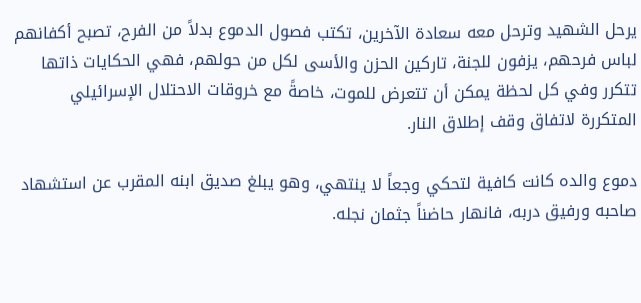يرحل الشهيد وترحل معه سعادة الآخرين، تكتب فصول الدموع بدلاً من الفرح، تصبح أكفانهم لباس فرحهم، يزفون للجنة، تاركين الحزن والأسى لكل من حولهم، فهي الحكايات ذاتها تتكرر وفي كل لحظة يمكن أن تتعرض للموت، خاصةً مع خروقات الاحتلال الإسرائيلي المتكررة لاتفاق وقف إطلاق النار.

دموع والده كانت كافية لتحكي وجعاً لا ينتهي، وهو يبلغ صديق ابنه المقرب عن استشهاد صاحبه ورفيق دربه، فانهار حاضناً جثمان نجله.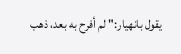يقول بانهيار:" لم أفرح به بعد، ذهب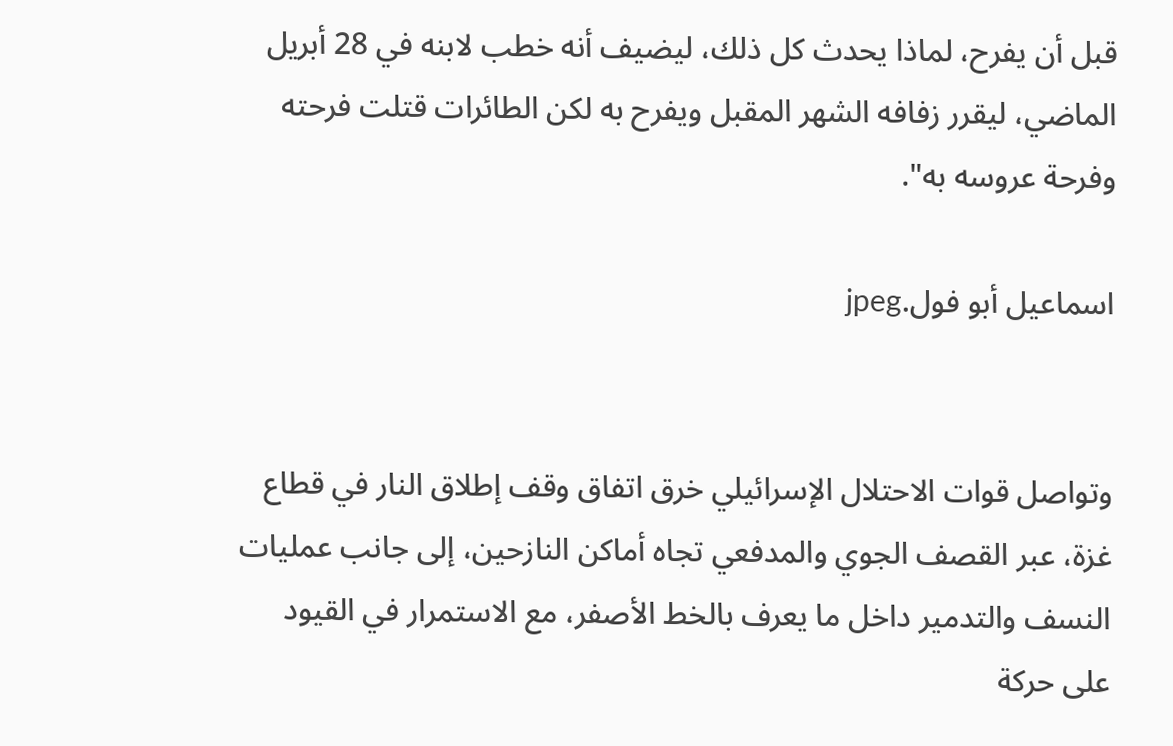قبل أن يفرح، لماذا يحدث كل ذلك، ليضيف أنه خطب لابنه في 28 أبريل الماضي، ليقرر زفافه الشهر المقبل ويفرح به لكن الطائرات قتلت فرحته وفرحة عروسه به".

اسماعيل أبو فول.jpeg


وتواصل قوات الاحتلال الإسرائيلي خرق اتفاق وقف إطلاق النار في قطاع غزة، عبر القصف الجوي والمدفعي تجاه أماكن النازحين، إلى جانب عمليات النسف والتدمير داخل ما يعرف بالخط الأصفر، مع الاستمرار في القيود على حركة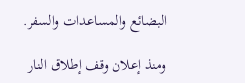البضائع والمساعدات والسفر.

ومنذ إعلان وقف إطلاق النار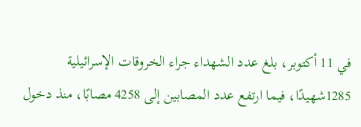في 11 أكتوبر، بلغ عدد الشهداء جراء الخروقات الإسرائيلية 1285شهيدًا، فيما ارتفع عدد المصابين إلى 4258 مصابًا، منذ دخول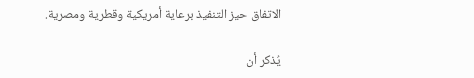الاتفاق حيز التنفيذ برعاية أمريكية وقطرية ومصرية.

يُذكر أن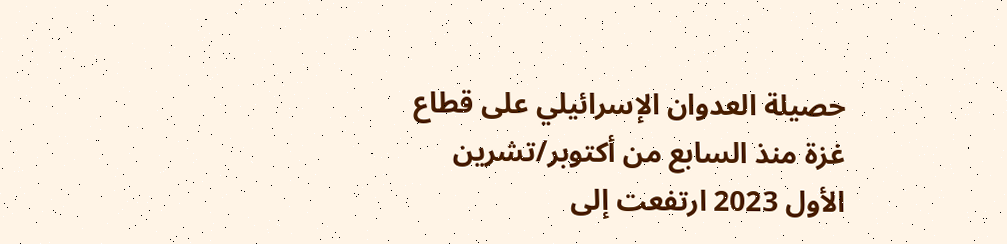حصيلة العدوان الإسرائيلي على قطاع غزة منذ السابع من أكتوبر/تشرين الأول 2023 ارتفعت إلى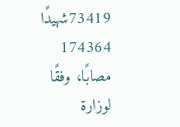73419شهيدًا  174364 مصابًا، وفقًا لوزارة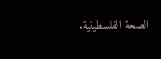الصحة الفلسطينية.